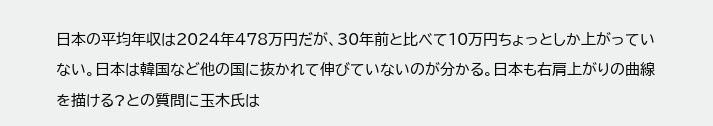日本の平均年収は2024年478万円だが、30年前と比べて10万円ちょっとしか上がっていない。日本は韓国など他の国に抜かれて伸びていないのが分かる。日本も右肩上がりの曲線を描ける?との質問に玉木氏は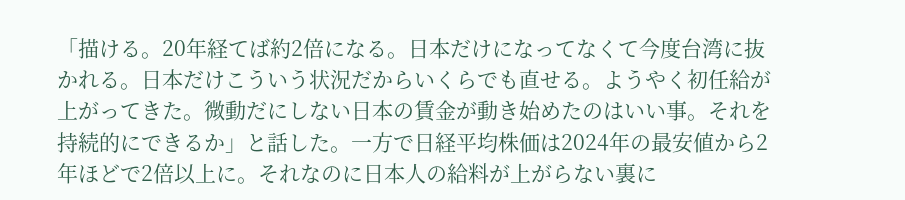「描ける。20年経てば約2倍になる。日本だけになってなくて今度台湾に抜かれる。日本だけこういう状況だからいくらでも直せる。ようやく初任給が上がってきた。微動だにしない日本の賃金が動き始めたのはいい事。それを持続的にできるか」と話した。一方で日経平均株価は2024年の最安値から2年ほどで2倍以上に。それなのに日本人の給料が上がらない裏に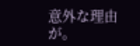意外な理由が。